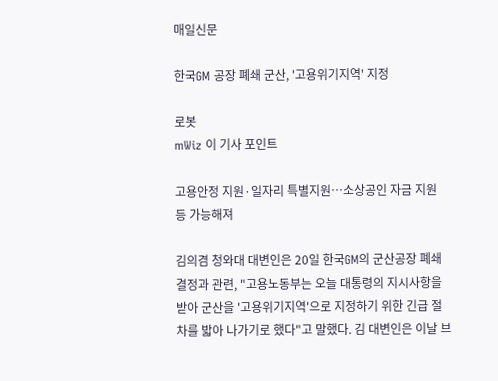매일신문

한국GM 공장 폐쇄 군산, '고용위기지역' 지정

로봇
mWiz 이 기사 포인트

고용안정 지원·일자리 특별지원…소상공인 자금 지원 등 가능해져

김의겸 청와대 대변인은 20일 한국GM의 군산공장 폐쇄 결정과 관련, "고용노동부는 오늘 대통령의 지시사항을 받아 군산을 '고용위기지역'으로 지정하기 위한 긴급 절차를 밟아 나가기로 했다"고 말했다. 김 대변인은 이날 브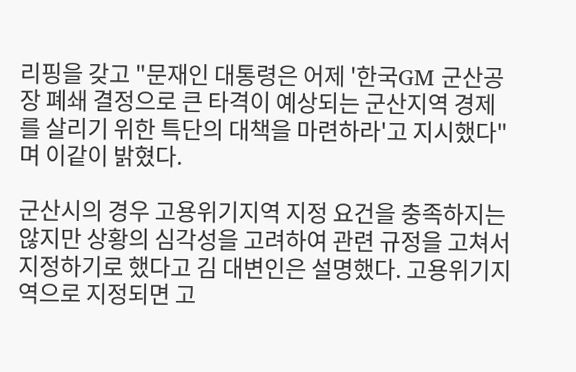리핑을 갖고 "문재인 대통령은 어제 '한국GM 군산공장 폐쇄 결정으로 큰 타격이 예상되는 군산지역 경제를 살리기 위한 특단의 대책을 마련하라'고 지시했다"며 이같이 밝혔다.

군산시의 경우 고용위기지역 지정 요건을 충족하지는 않지만 상황의 심각성을 고려하여 관련 규정을 고쳐서 지정하기로 했다고 김 대변인은 설명했다. 고용위기지역으로 지정되면 고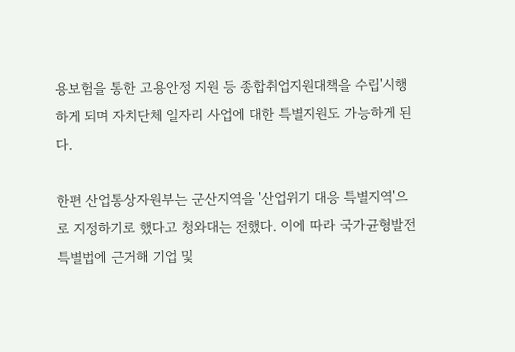용보험을 통한 고용안정 지원 등 종합취업지원대책을 수립'시행하게 되며 자치단체 일자리 사업에 대한 특별지원도 가능하게 된다.

한편 산업통상자원부는 군산지역을 '산업위기 대응 특별지역'으로 지정하기로 했다고 청와대는 전했다. 이에 따라 국가균형발전특별법에 근거해 기업 및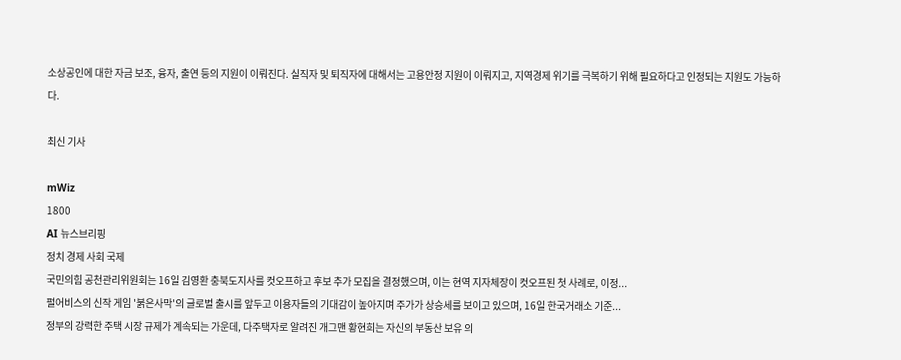소상공인에 대한 자금 보조, 융자, 출연 등의 지원이 이뤄진다. 실직자 및 퇴직자에 대해서는 고용안정 지원이 이뤄지고, 지역경제 위기를 극복하기 위해 필요하다고 인정되는 지원도 가능하다.

최신 기사

mWiz
1800
AI 뉴스브리핑
정치 경제 사회 국제
국민의힘 공천관리위원회는 16일 김영환 충북도지사를 컷오프하고 후보 추가 모집을 결정했으며, 이는 현역 지자체장이 컷오프된 첫 사례로, 이정...
펄어비스의 신작 게임 '붉은사막'의 글로벌 출시를 앞두고 이용자들의 기대감이 높아지며 주가가 상승세를 보이고 있으며, 16일 한국거래소 기준...
정부의 강력한 주택 시장 규제가 계속되는 가운데, 다주택자로 알려진 개그맨 황현희는 자신의 부동산 보유 의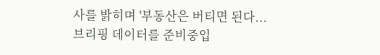사를 밝히며 '부동산은 버티면 된다...
브리핑 데이터를 준비중입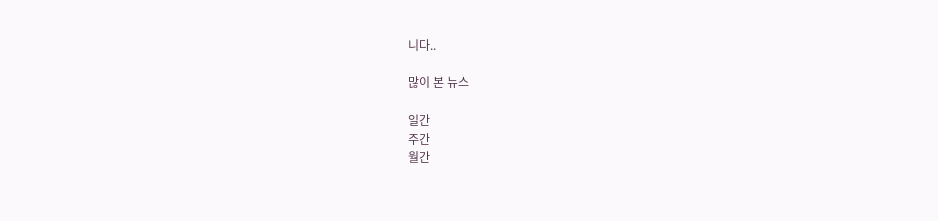니다..

많이 본 뉴스

일간
주간
월간